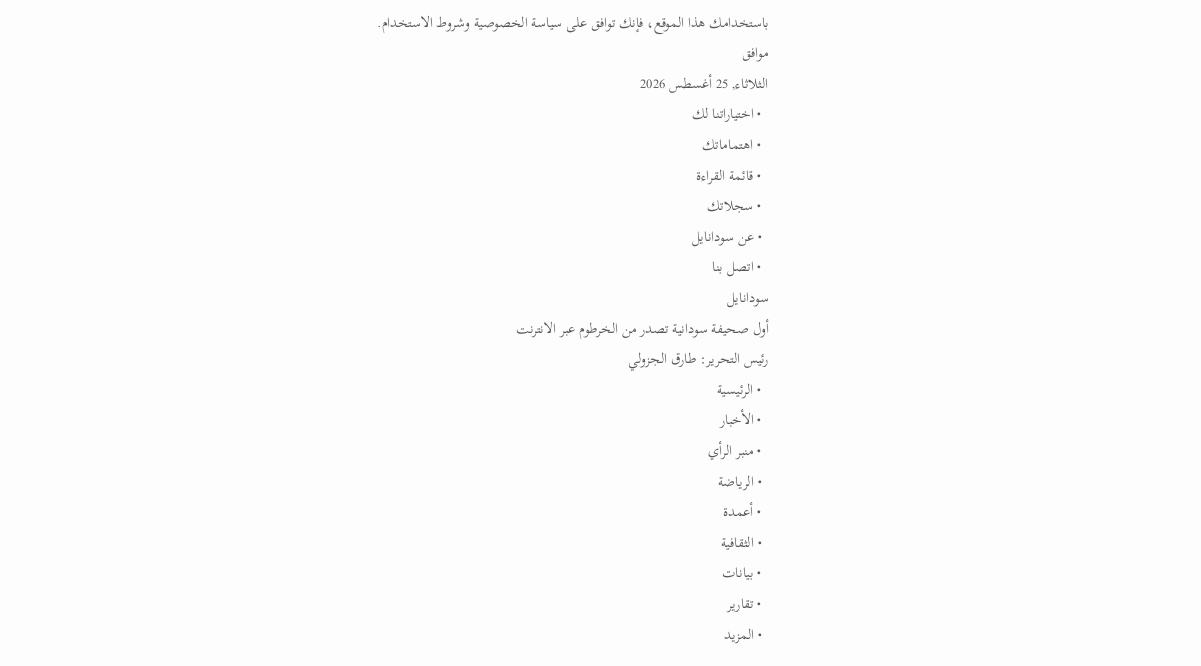باستخدامك هذا الموقع، فإنك توافق على سياسة الخصوصية وشروط الاستخدام.
موافق
الثلاثاء, 25 أغسطس 2026
  • اختياراتنا لك
  • اهتماماتك
  • قائمة القراءة
  • سجلاتك
  • عن سودانايل
  • اتصل بنا
سودانايل
أول صحيفة سودانية تصدر من الخرطوم عبر الانترنت
رئيس التحرير: طارق الجزولي
  • الرئيسية
  • الأخبار
  • منبر الرأي
  • الرياضة
  • أعمدة
  • الثقافية
  • بيانات
  • تقارير
  • المزيد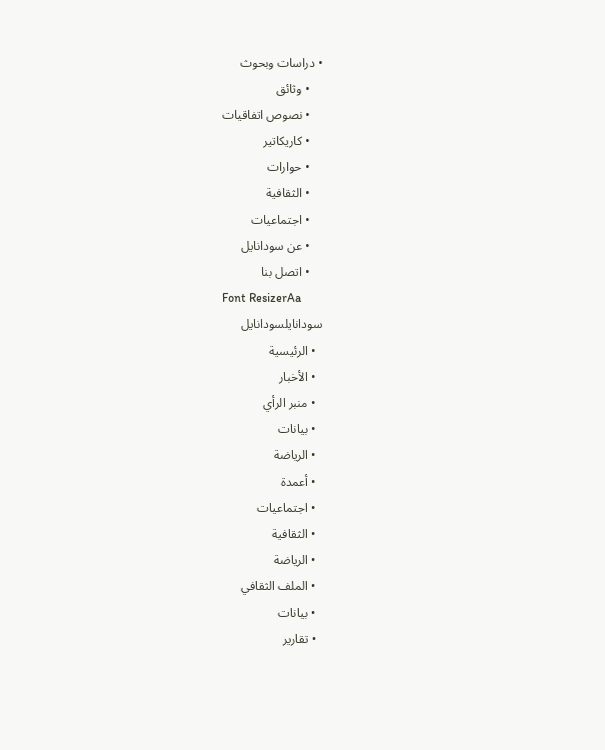• دراسات وبحوث
    • وثائق
    • نصوص اتفاقيات
    • كاريكاتير
    • حوارات
    • الثقافية
    • اجتماعيات
    • عن سودانايل
    • اتصل بنا
Font ResizerAa
سودانايلسودانايل
  • الرئيسية
  • الأخبار
  • منبر الرأي
  • بيانات
  • الرياضة
  • أعمدة
  • اجتماعيات
  • الثقافية
  • الرياضة
  • الملف الثقافي
  • بيانات
  • تقارير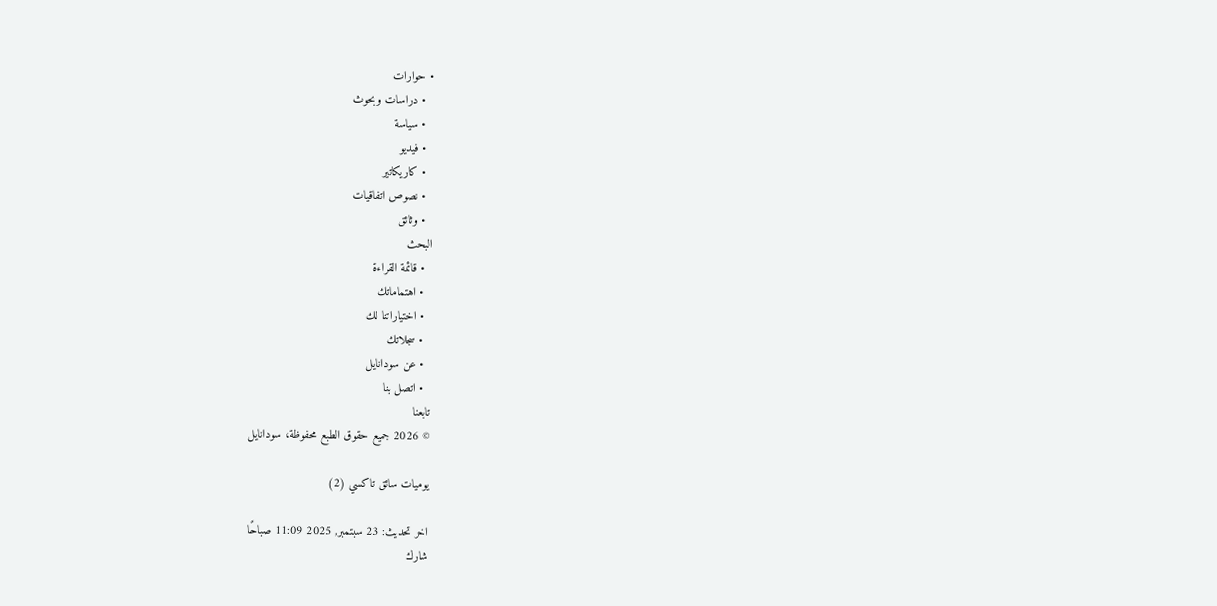• حوارات
  • دراسات وبحوث
  • سياسة
  • فيديو
  • كاريكاتير
  • نصوص اتفاقيات
  • وثائق
البحث
  • قائمة القراءة
  • اهتماماتك
  • اختياراتنا لك
  • سجلاتك
  • عن سودانايل
  • اتصل بنا
تابعنا
© 2026 جميع حقوق الطبع محفوظة، سودانايل

يوميات سائق تاكسي (2)

اخر تحديث: 23 سبتمبر, 2025 11:09 صباحًا
شارك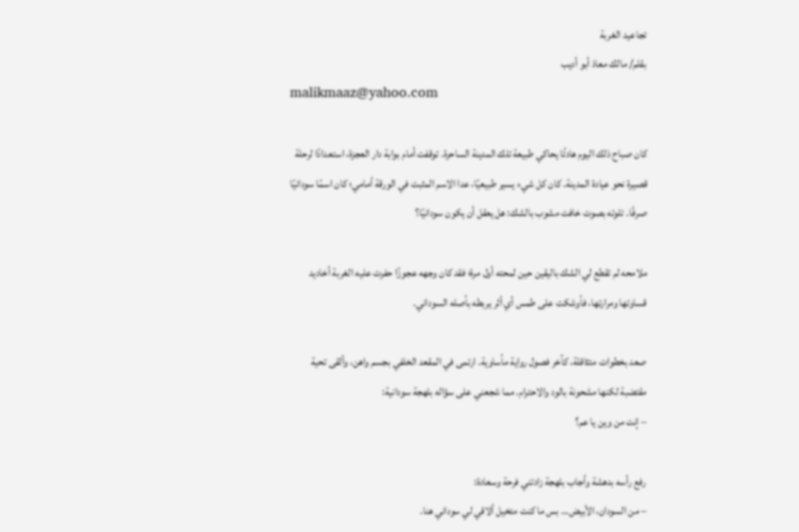تجاعيد الغربة
بقلم/ مالك معاذ أبو أديب
malikmaaz@yahoo.com

كان صباح ذلك اليوم هادئًا يحاكي طبيعة تلك المدينة الساحرة. توقفت أمام بوابة دار العجزة، استعدادًا لرحلة قصيرة نحو عيادة المدينة. كان كل شيء يسير طبيعيًا، عدا الاسم المثبت في الورقة أمامي؛ كان اسمًا سودانيًا صرفًا. تلوته بصوت خافت مشوب بالشك: هل يعقل أن يكون سودانيًا؟

ملامحه لم تقطع لي الشك باليقين حين لمحته أول مرة؛ فقد كان وجهه عجوزًا حفرت عليه الغربة أخاديد قساوتها ومرارتها، فأوشكت على طمس أي أثر يربطه بأصله السوداني.

صعد بخطوات متثاقلة، كآخر فصول رواية مأساوية. ارتمى في المقعد الخلفي بجسم واهن، وألقى تحية مقتضبة لكنها مشحونة بالود والاحترام. مما شجعني على سؤاله بلهجة سودانية:
– إنت من وين يا عم؟

رفع رأسه بدهشة وأجاب بلهجة زادتني فرحة وسعادة:
– من السودان، الأبيض… بس ما كنت متخيل ألاقي لي سوداني هنا.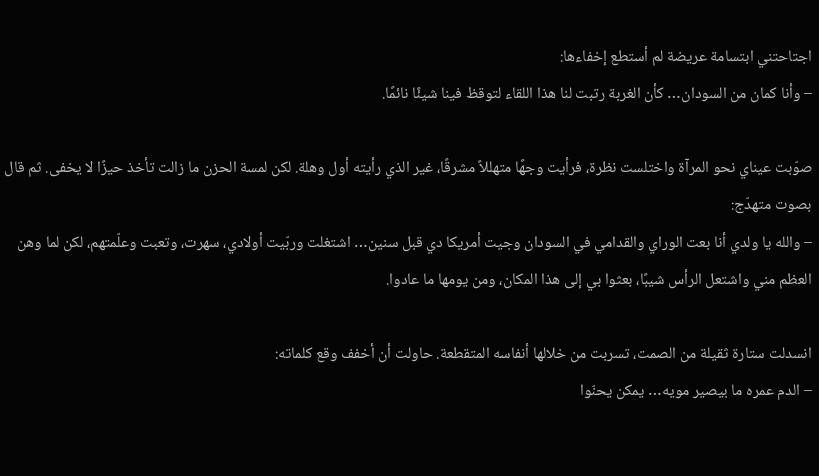اجتاحتني ابتسامة عريضة لم أستطع إخفاءها:
– وأنا كمان من السودان… كأن الغربة رتبت لنا هذا اللقاء لتوقظ فينا شيئًا نائمًا.

صوّبت عيناي نحو المرآة واختلست نظرة، فرأيت وجهًا متهللاً مشرقًا، غير الذي رأيته أول وهلة. لكن لمسة الحزن ما زالت تأخذ حيزًا لا يخفى. ثم قال بصوت متهدّج:
– والله يا ولدي أنا بعت الوراي والقدامي في السودان وجيت أمريكا دي قبل سنين… اشتغلت وربّيت أولادي، سهرت، وتعبت وعلّمتهم، لكن لما وهن العظم مني واشتعل الرأس شيبًا، بعثوا بي إلى هذا المكان، ومن يومها ما عادوا.

انسدلت ستارة ثقيلة من الصمت، تسربت من خلالها أنفاسه المتقطعة. حاولت أن أخفف وقع كلماته:
– الدم عمره ما بيصير مويه… يمكن يحنّوا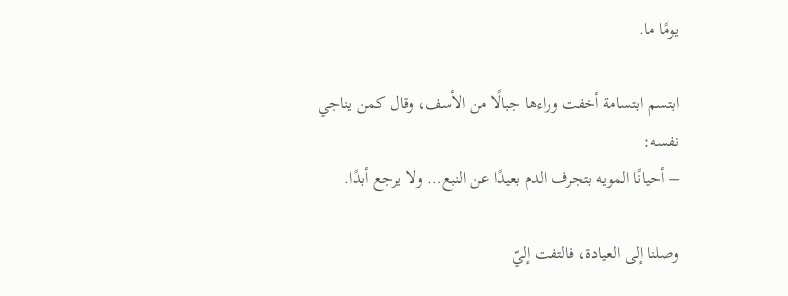يومًا ما.

ابتسم ابتسامة أخفت وراءها جبالًا من الأسف، وقال كمن يناجي نفسه:
– أحيانًا المويه بتجرف الدم بعيدًا عن النبع… ولا يرجع أبدًا.

وصلنا إلى العيادة، فالتفت إليّ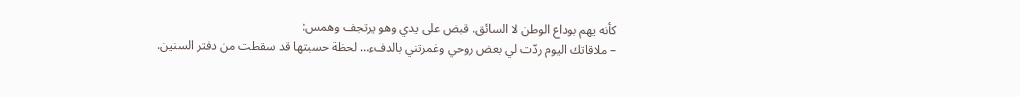كأنه يهم بوداع الوطن لا السائق. قبض على يدي وهو يرتجف وهمس:
– ملاقاتك اليوم ردّت لي بعض روحي وغمرتني بالدفء… لحظة حسبتها قد سقطت من دفتر السنين.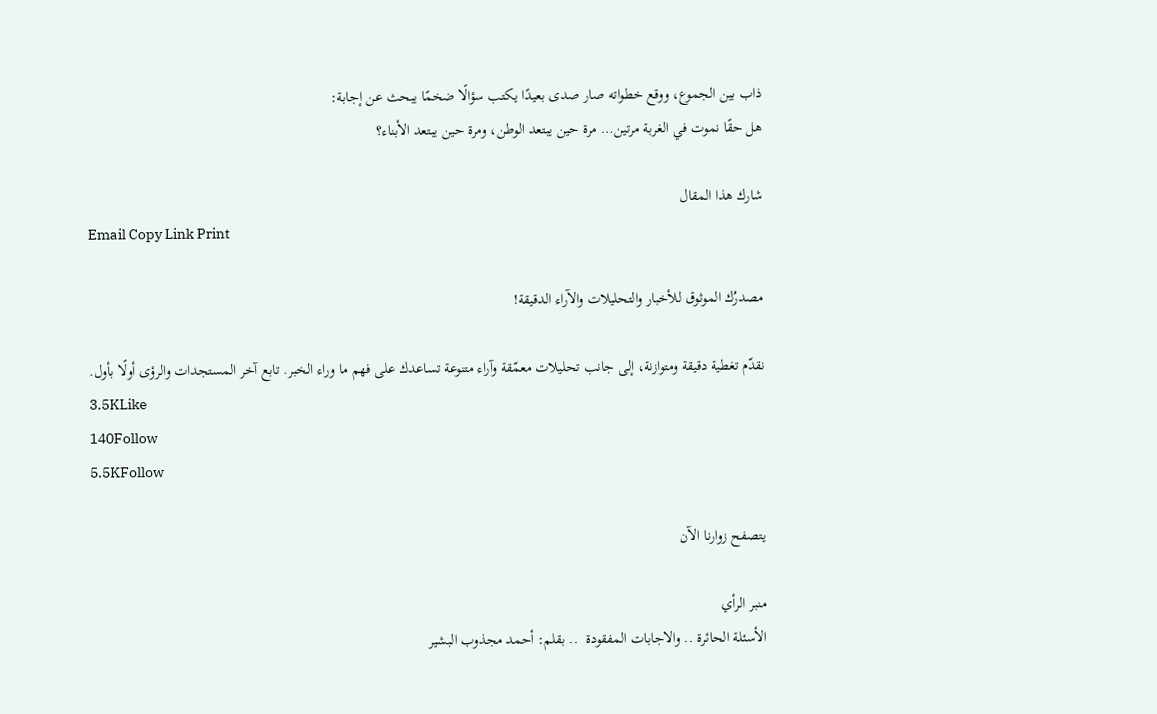ذاب بين الجموع، ووقع خطواته صار صدى بعيدًا يكتب سؤالًا ضخمًا يبحث عن إجابة:
هل حقًا نموت في الغربة مرتين… مرة حين يبتعد الوطن، ومرة حين يبتعد الأبناء؟

شارك هذا المقال
Email Copy Link Print

مصدرُك الموثوق للأخبار والتحليلات والآراء الدقيقة!

نقدّم تغطية دقيقة ومتوازنة، إلى جانب تحليلات معمّقة وآراء متنوعة تساعدك على فهم ما وراء الخبر. تابع آخر المستجدات والرؤى أولًا بأول.
3.5KLike
140Follow
5.5KFollow

يتصفح زوارنا الآن

منبر الرأي
الأسئلة الحائرة .. والاجابات المفقودة  .. بقلم: أحمد مجذوب البشير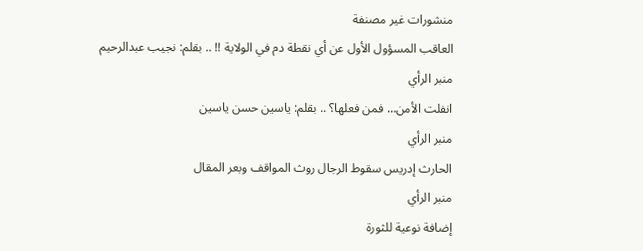منشورات غير مصنفة
العاقب المسؤول الأول عن أي نقطة دم في الولاية !! .. بقلم: نجيب عبدالرحيم
منبر الرأي
انفلت الأمن… فمن فعلها؟ .. بقلم: ياسين حسن ياسين
منبر الرأي
الحارث إدريس سقوط الرجال روث المواقف وبعر المقال
منبر الرأي
إضافة نوعية للثورة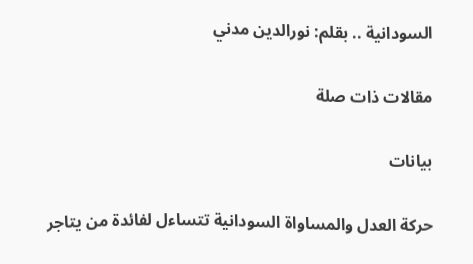السودانية .. بقلم: نورالدين مدني

مقالات ذات صلة

بيانات

حركة العدل والمساواة السودانية تتساءل لفائدة من يتاجر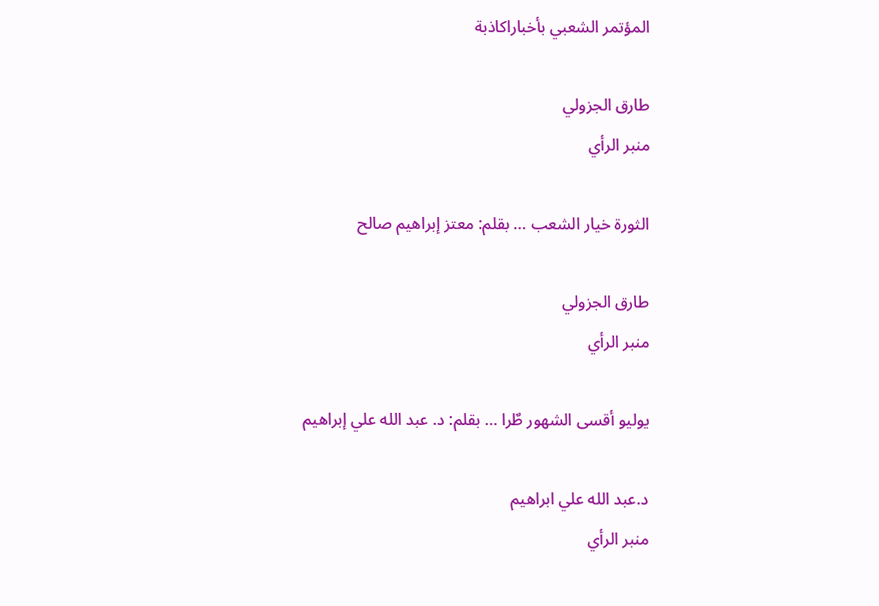المؤتمر الشعبي بأخباراكاذبة

طارق الجزولي
منبر الرأي

الثورة خيار الشعب … بقلم: معتز إبراهيم صالح

طارق الجزولي
منبر الرأي

يوليو أقسى الشهور طٌرا … بقلم: د. عبد الله علي إبراهيم

د.عبد الله علي ابراهيم
منبر الرأي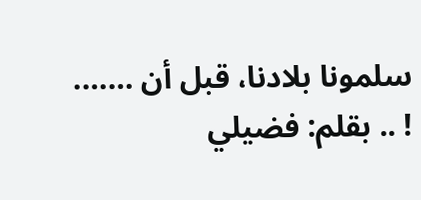سلمونا بلادنا، قبل أن ……. ! .. بقلم: فضيلي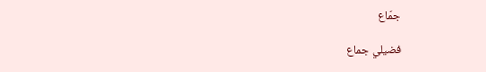جمّاع

فضيلي جماع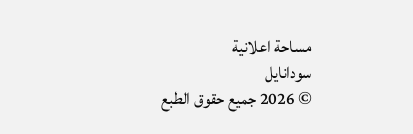مساحة اعلانية
سودانايل
© 2026 جميع حقوق الطبع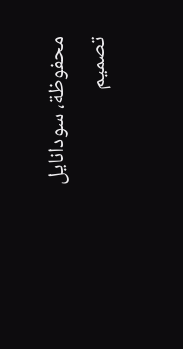محفوظة، سودانايل
تصميم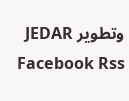وتطوير JEDAR
Facebook Rss